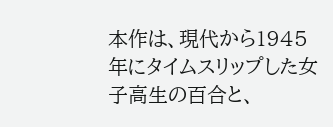本作は、現代から1945年にタイムスリップした女子高生の百合と、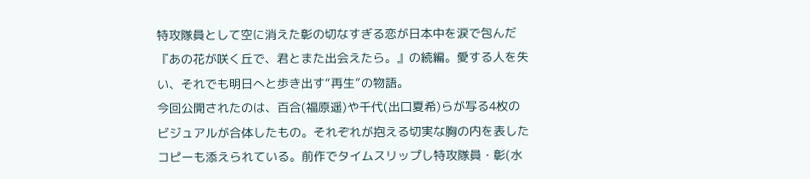特攻隊員として空に消えた彰の切なすぎる恋が日本中を涙で包んだ『あの花が咲く丘で、君とまた出会えたら。』の続編。愛する人を失い、それでも明日へと歩き出す“再生”の物語。
今回公開されたのは、百合(福原遥)や千代(出口夏希)らが写る4枚のビジュアルが合体したもの。それぞれが抱える切実な胸の内を表したコピーも添えられている。前作でタイムスリップし特攻隊員・彰(水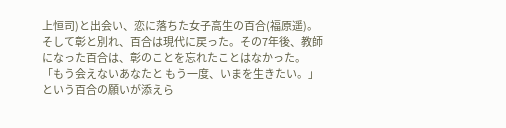上恒司)と出会い、恋に落ちた女子高生の百合(福原遥)。そして彰と別れ、百合は現代に戻った。その7年後、教師になった百合は、彰のことを忘れたことはなかった。「もう会えないあなたと もう一度、いまを生きたい。」という百合の願いが添えら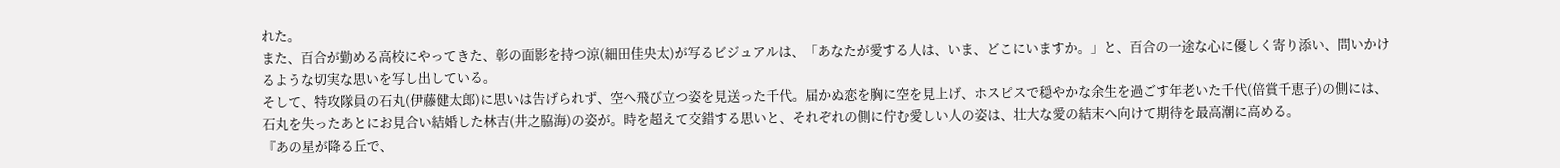れた。
また、百合が勤める高校にやってきた、彰の面影を持つ涼(細田佳央太)が写るビジュアルは、「あなたが愛する人は、いま、どこにいますか。」と、百合の一途な心に優しく寄り添い、問いかけるような切実な思いを写し出している。
そして、特攻隊員の石丸(伊藤健太郎)に思いは告げられず、空へ飛び立つ姿を見送った千代。届かぬ恋を胸に空を見上げ、ホスピスで穏やかな余生を過ごす年老いた千代(倍賞千恵子)の側には、石丸を失ったあとにお見合い結婚した林吉(井之脇海)の姿が。時を超えて交錯する思いと、それぞれの側に佇む愛しい人の姿は、壮大な愛の結末へ向けて期待を最高潮に高める。
『あの星が降る丘で、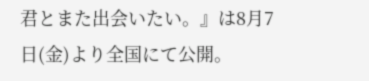君とまた出会いたい。』は8月7日(金)より全国にて公開。